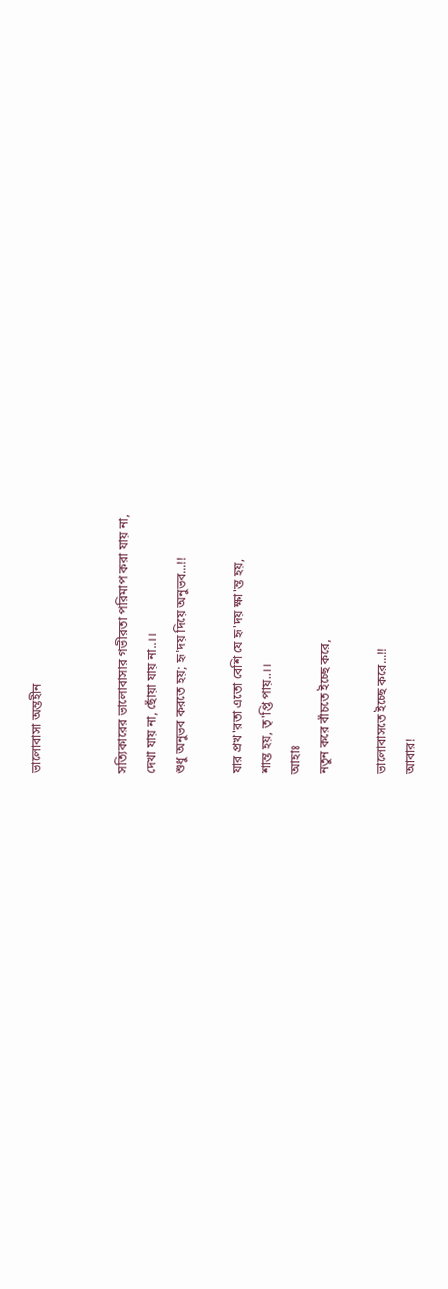ভালোবাসা অন্তহীন


সত্যিকারের ভালোবাসার গভীরতা পরিমাপ করা যায় না,
দেখা যায় না, ছোঁয়া যায় না..।।
শুধু অনুভব করতে হয়; হৃ'দয় দিয়ে অনুভব...!!

যার প্রখ'রতা এতো বেশি যে হৃ'দয় ক্ষা'ন্ত হয়,
শান্ত হয়, তৃ'প্তি পায়..।।
আহাঃ
নতুন করে বাঁচতে ইচ্ছে করে,

ভালোবাসতে ইচ্ছে করে...!!
আবার!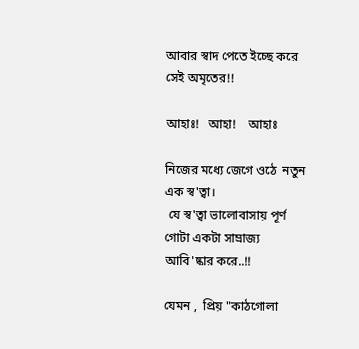আবার স্বাদ পেতে ইচ্ছে করে সেই অমৃতের!!

আহাঃ!   আহা!    আহাঃ

নিজের মধ্যে জেগে ওঠে  নতুন এক স্ব'ত্বা।
 যে স্ব'ত্বা ভালোবাসায় পূর্ণ গোটা একটা সাম্রাজ্য  আবি'ষ্কার করে..!!

যেমন ,  প্রিয় "কাঠগোলা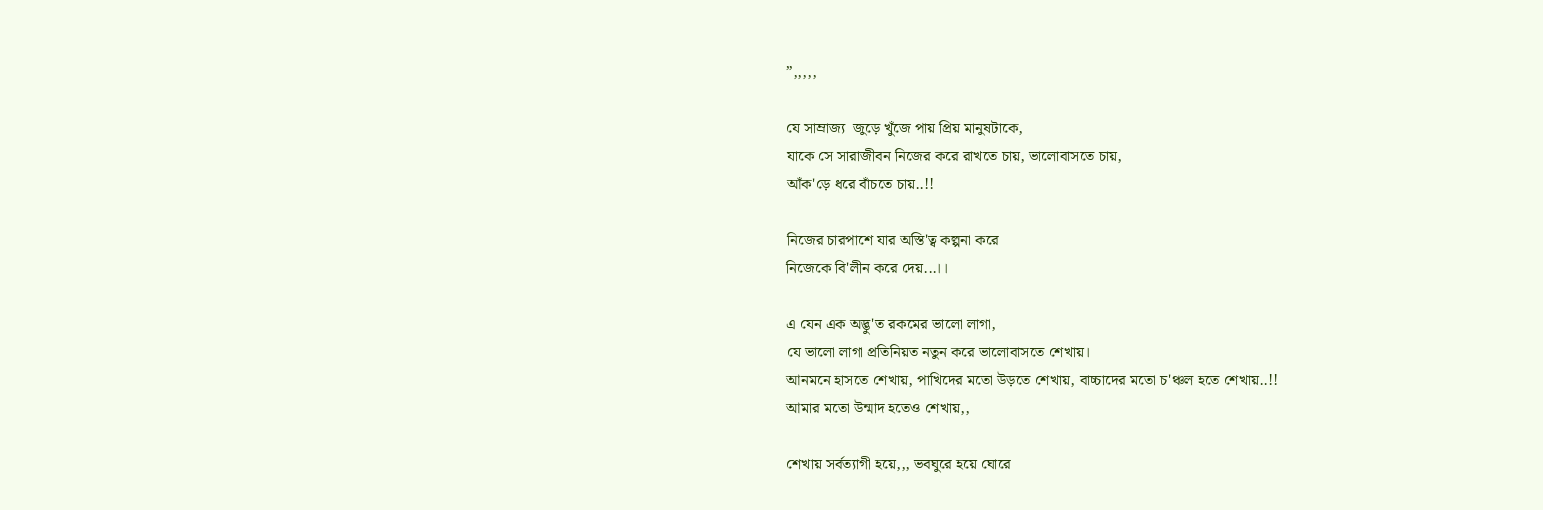”,,,,,

যে সাম্রাজ্য  জুড়ে খুঁজে পায় প্রিয় মানুষটাকে,
যাকে সে সারাজীবন নিজের করে রাখতে চায়, ভালোবাসতে চায়,
আঁক'ড়ে ধরে বাঁচতে চায়..!!

নিজের চারপাশে যার অস্তি'ত্ব কল্পনা করে
নিজেকে বি'লীন করে দেয়...।।

এ যেন এক অদ্ভু'ত রকমের ভালো লাগা,
যে ভালো লাগা প্রতিনিয়ত নতুন করে ভালোবাসতে শেখায়।
আনমনে হাসতে শেখায়, পাখিদের মতো উড়তে শেখায়, বাচ্চাদের মতো চ'ঞ্চল হতে শেখায়..!!
আমার মতো উন্মাদ হতেও শেখায়,,

শেখায় সর্বত্যাগী হয়ে,,, ভবঘুরে হয়ে ঘোরে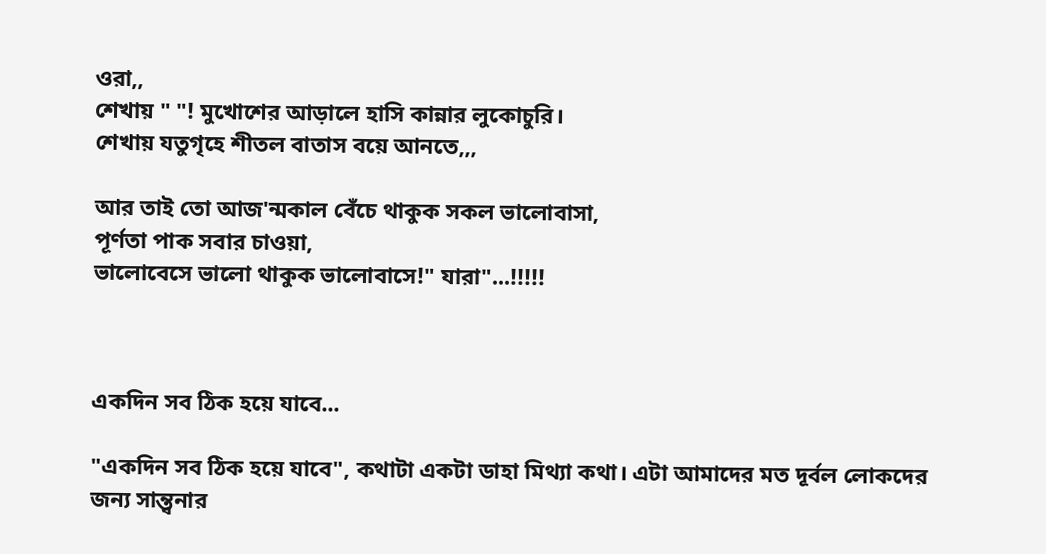ওরা,,
শেখায় " "! মুখোশের আড়ালে হাসি কান্নার লুকোচুরি।
শেখায় যতুগৃহে শীতল বাতাস বয়ে আনতে,,,

আর তাই তো আজ'ন্মকাল বেঁচে থাকুক সকল ভালোবাসা,
পূর্ণতা পাক সবার চাওয়া,
ভালোবেসে ভালো থাকুক ভালোবাসে!" যারা"...!!!!!



একদিন সব ঠিক হয়ে যাবে...

"একদিন সব ঠিক হয়ে যাবে", কথাটা একটা ডাহা মিথ্যা কথা। এটা আমাদের মত দূর্বল লোকদের জন্য সান্ত্বনার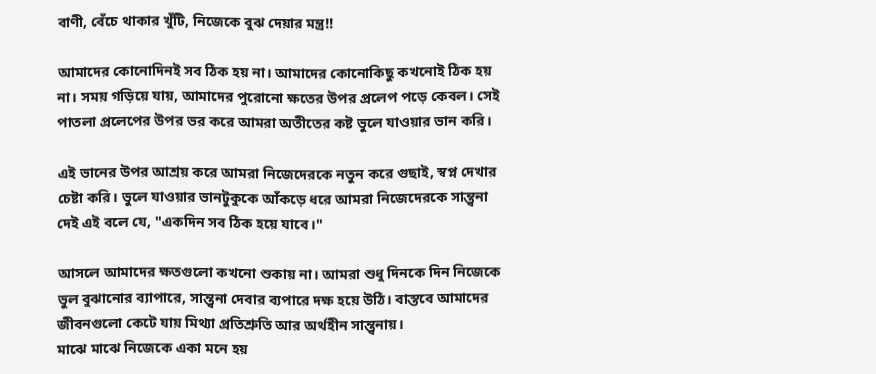বাণী, বেঁচে থাকার খুঁটি, নিজেকে বুঝ দেয়ার মন্ত্র!!

আমাদের কোনোদিনই সব ঠিক হয় না। আমাদের কোনোকিছু কখনোই ঠিক হয় না। সময় গড়িয়ে যায়, আমাদের পুরোনো ক্ষতের উপর প্রলেপ পড়ে কেবল। সেই পাতলা প্রলেপের উপর ভর করে আমরা অতীতের কষ্ট ভুলে যাওয়ার ভান করি।

এই ভানের উপর আশ্রয় করে আমরা নিজেদেরকে নতুন করে গুছাই, স্বপ্ন দেখার চেষ্টা করি। ভুলে যাওয়ার ভানটুকুকে আঁকড়ে ধরে আমরা নিজেদেরকে সান্ত্বনা দেই এই বলে যে, "একদিন সব ঠিক হয়ে যাবে।"

আসলে আমাদের ক্ষতগুলো কখনো শুকায় না। আমরা শুধু দিনকে দিন নিজেকে ভুল বুঝানোর ব্যাপারে, সান্ত্বনা দেবার ব্যপারে দক্ষ হয়ে উঠি। বাস্তবে আমাদের জীবনগুলো কেটে যায় মিথ্যা প্রতিশ্রুতি আর অর্থহীন সান্ত্বনায়।
মাঝে মাঝে নিজেকে একা মনে হয়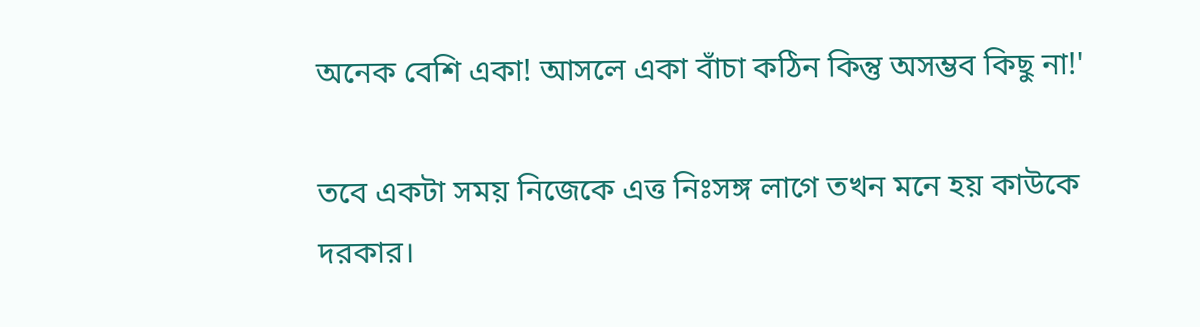অনেক বেশি একা! আসলে একা বাঁচা কঠিন কিন্তু অসম্ভব কিছু না!'

তবে একটা সময় নিজেকে এত্ত নিঃসঙ্গ লাগে তখন মনে হয় কাউকে দরকার।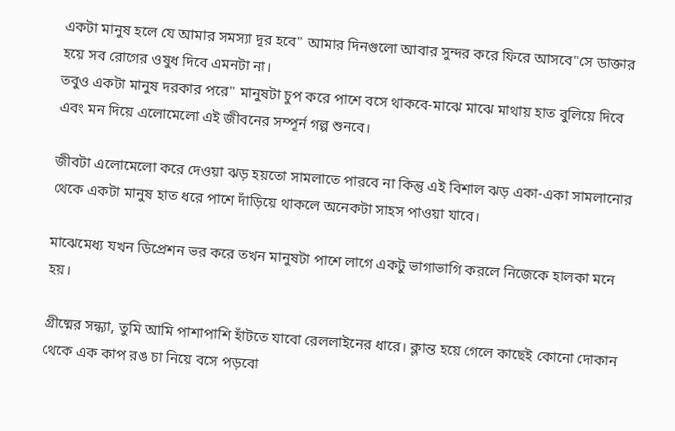একটা মানুষ হলে যে আমার সমস্যা দূর হবে" আমার দিনগুলো আবার সুন্দর করে ফিরে আসবে"সে ডাক্তার হয়ে সব রোগের ওষুধ দিবে এমনটা না।
তবুও একটা মানুষ দরকার পরে" মানুষটা চুপ করে পাশে বসে থাকবে-মাঝে মাঝে মাথায় হাত বুলিয়ে দিবে এবং মন দিয়ে এলোমেলো এই জীবনের সম্পূর্ন গল্প শুনবে।

জীবটা এলোমেলো করে দেওয়া ঝড় হয়তো সামলাতে পারবে না কিন্তু এই বিশাল ঝড় একা-একা সামলানোর থেকে একটা মানুষ হাত ধরে পাশে দাঁড়িয়ে থাকলে অনেকটা সাহস পাওয়া যাবে।

মাঝেমেধ্য যখন ডিপ্রেশন ভর করে তখন মানুষটা পাশে লাগে একটু ভাগাভাগি করলে নিজেকে হালকা মনে হয়।

গ্রীষ্মের সন্ধ্যা, তুমি আমি পাশাপাশি হাঁটতে যাবো রেললাইনের ধারে। ক্লান্ত হয়ে গেলে কাছেই কোনো দোকান থেকে এক কাপ রঙ চা নিয়ে বসে পড়বো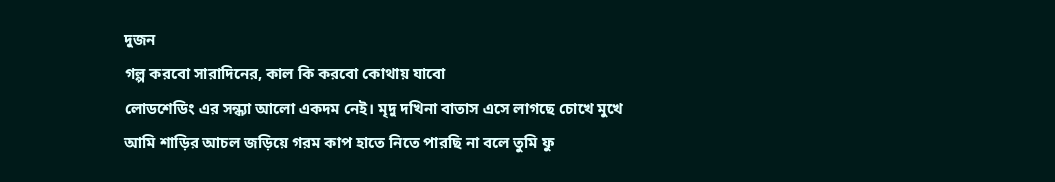দুজন
গল্প করবো সারাদিনের, কাল কি করবো কোথায় যাবো
লোডশেডিং এর সন্ধ্যা আলো একদম নেই। মৃদু দখিনা বাতাস এসে লাগছে চোখে মুখে
আমি শাড়ির আচল জড়িয়ে গরম কাপ হাতে নিতে পারছি না বলে তুমি ফু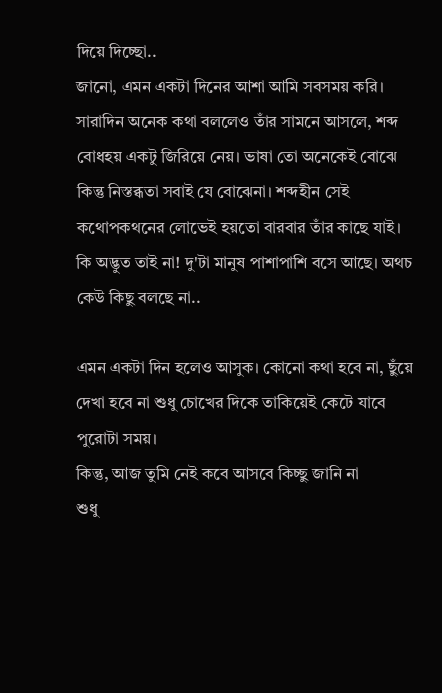দিয়ে দিচ্ছো..
জানো, এমন একটা দিনের আশা আমি সবসময় করি।
সারাদিন অনেক কথা বললেও তাঁর সামনে আসলে, শব্দ বোধহয় একটু জিরিয়ে নেয়। ভাষা তো অনেকেই বোঝে কিন্তু নিস্তব্ধতা সবাই যে বোঝেনা। শব্দহীন সেই কথোপকথনের লোভেই হয়তো বারবার তাঁর কাছে যাই। কি অদ্ভুত তাই না! দু'টা মানুষ পাশাপাশি বসে আছে। অথচ কেউ কিছু বলছে না..

এমন একটা দিন হলেও আসুক। কোনো কথা হবে না, ছুঁয়ে দেখা হবে না শুধু চোখের দিকে তাকিয়েই কেটে যাবে পুরোটা সময়।
কিন্তু, আজ তুমি নেই কবে আসবে কিচ্ছু জানি না
শুধু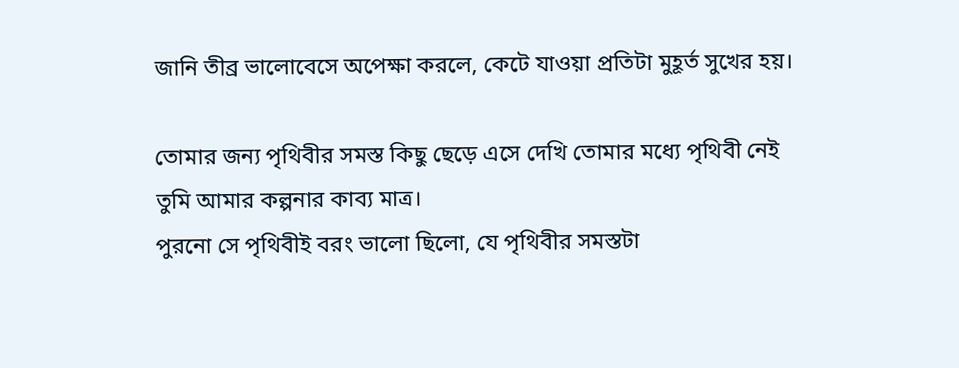জানি তীব্র ভালোবেসে অপেক্ষা করলে, কেটে যাওয়া প্রতিটা মুহূর্ত সুখের হয়।

তোমার জন্য পৃথিবীর সমস্ত কিছু ছেড়ে এসে দেখি তোমার মধ্যে পৃথিবী নেই তুমি আমার কল্পনার কাব্য মাত্র।
পুরনো সে পৃথিবীই বরং ভালো ছিলো, যে পৃথিবীর সমস্তটা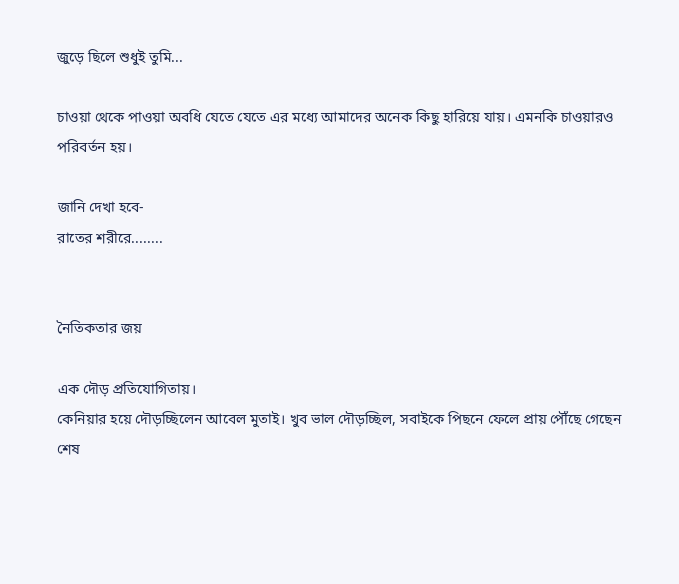জুড়ে ছিলে শুধুই তুমি...

চাওয়া থেকে পাওয়া অবধি যেতে যেতে এর মধ্যে আমাদের অনেক কিছু হারিয়ে যায়। এমনকি চাওয়ারও পরিবর্তন হয়।

জানি দেখা হবে-
রাতের শরীরে........


নৈতিকতার জয়

এক দৌড় প্রতিযোগিতায়।
কেনিয়ার হয়ে দৌড়চ্ছিলেন আবেল মুতাই। খুব ভাল দৌড়চ্ছিল, সবাইকে পিছনে ফেলে প্রায় পৌঁছে গেছেন শেষ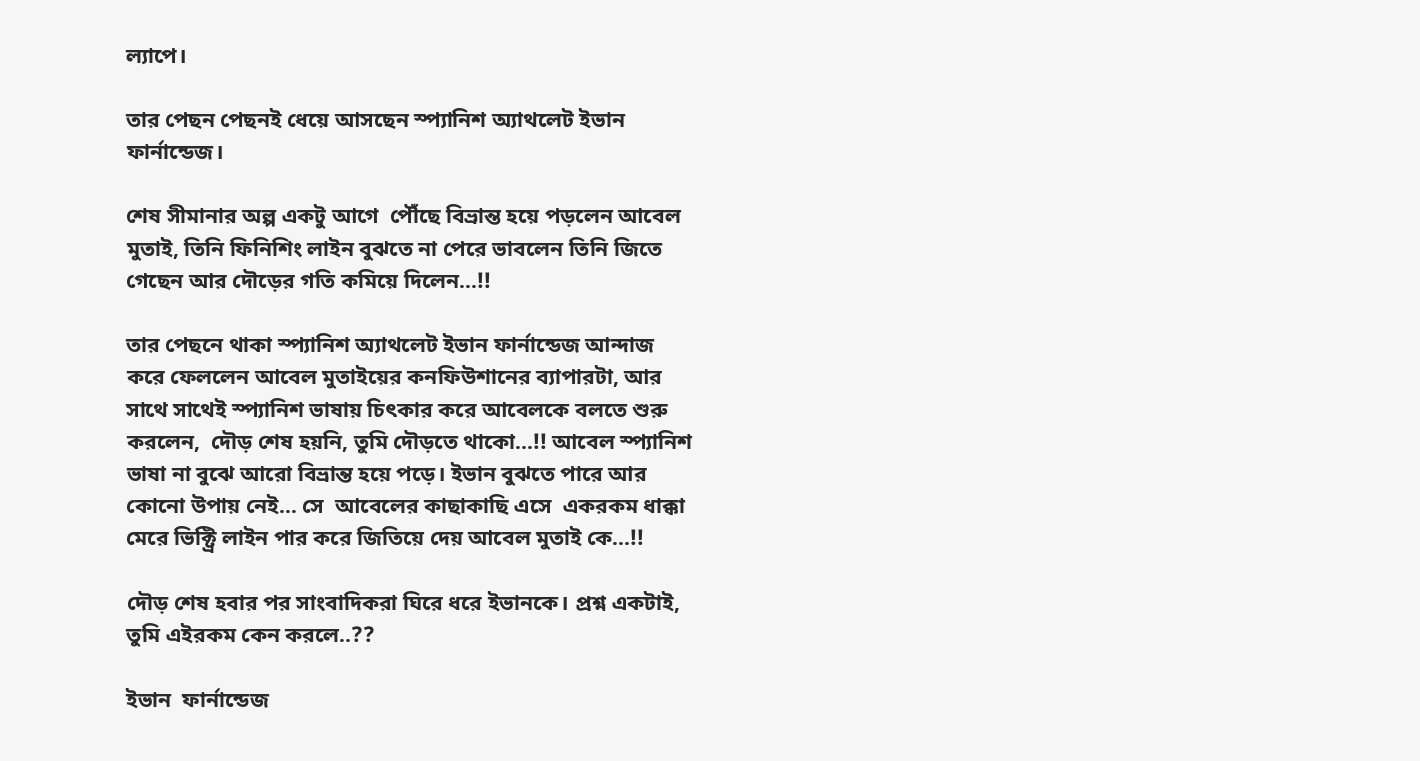ল্যাপে।

তার পেছন পেছনই ধেয়ে আসছেন স্প্যানিশ অ্যাথলেট ইভান ফার্নান্ডেজ।

শেষ সীমানার অল্প একটু আগে  পৌঁছে বিভ্রান্ত হয়ে পড়লেন আবেল মুতাই, তিনি ফিনিশিং লাইন বুঝতে না পেরে ভাবলেন তিনি জিতে গেছেন আর দৌড়ের গতি কমিয়ে দিলেন...!!

তার পেছনে থাকা স্প্যানিশ অ্যাথলেট ইভান ফার্নান্ডেজ আন্দাজ করে ফেললেন আবেল মুতাইয়ের কনফিউশানের ব্যাপারটা, আর সাথে সাথেই স্প্যানিশ ভাষায় চিৎকার করে আবেলকে বলতে শুরু করলেন,  দৌড় শেষ হয়নি, তুমি দৌড়তে থাকো...!! আবেল স্প্যানিশ ভাষা না বুঝে আরো বিভ্রান্ত হয়ে পড়ে। ইভান বুঝতে পারে আর কোনো উপায় নেই... সে  আবেলের কাছাকাছি এসে  একরকম ধাক্কা মেরে ভিক্ট্রি লাইন পার করে জিতিয়ে দেয় আবেল মুতাই কে...!!

দৌড় শেষ হবার পর সাংবাদিকরা ঘিরে ধরে ইভানকে। প্রশ্ন একটাই, তুমি এইরকম কেন করলে..??

ইভান  ফার্নান্ডেজ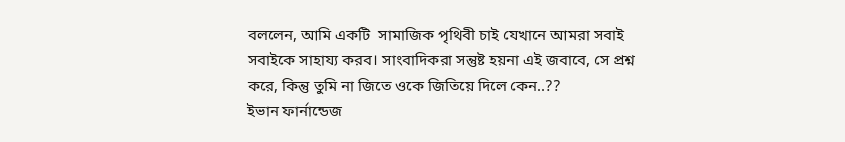বললেন, আমি একটি  সামাজিক পৃথিবী চাই যেখানে আমরা সবাই সবাইকে সাহায্য করব। সাংবাদিকরা সন্তুষ্ট হয়না এই জবাবে, সে প্রশ্ন করে, কিন্তু তুমি না জিতে ওকে জিতিয়ে দিলে কেন..??
ইভান ফার্নান্ডেজ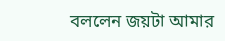বললেন জয়টা আমার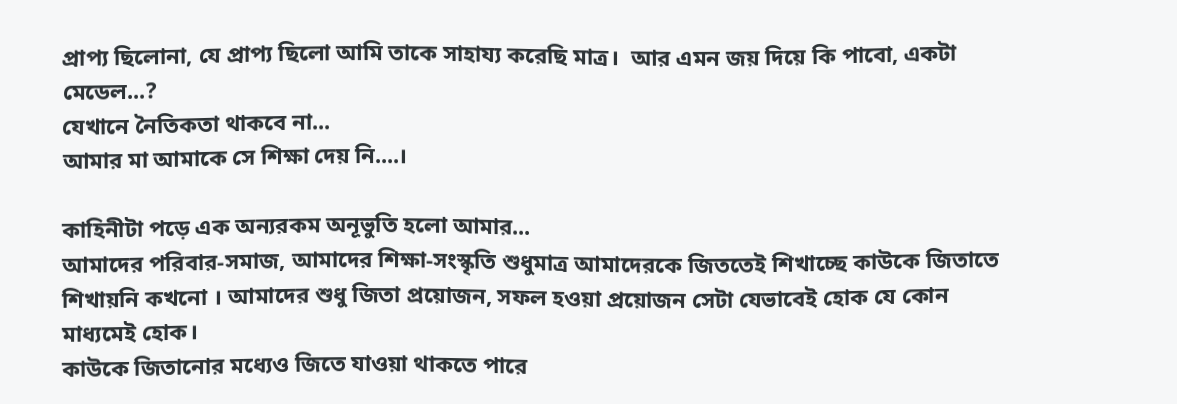প্রাপ্য ছিলোনা, যে প্রাপ্য ছিলো আমি তাকে সাহায্য করেছি মাত্র।  আর এমন জয় দিয়ে কি পাবো, একটা মেডেল...?
যেখানে নৈতিকতা থাকবে না...
আমার মা আমাকে সে শিক্ষা দেয় নি....।

কাহিনীটা পড়ে এক অন্যরকম অনূভুতি হলো আমার...
আমাদের পরিবার-সমাজ, আমাদের শিক্ষা-সংস্কৃতি শুধুমাত্র আমাদেরকে জিততেই শিখাচ্ছে কাউকে জিতাতে শিখায়নি কখনো । আমাদের শুধু জিতা প্রয়োজন, সফল হওয়া প্রয়োজন সেটা যেভাবেই হোক যে কোন মাধ্যমেই হোক।
কাউকে জিতানোর মধ্যেও জিতে যাওয়া থাকতে পারে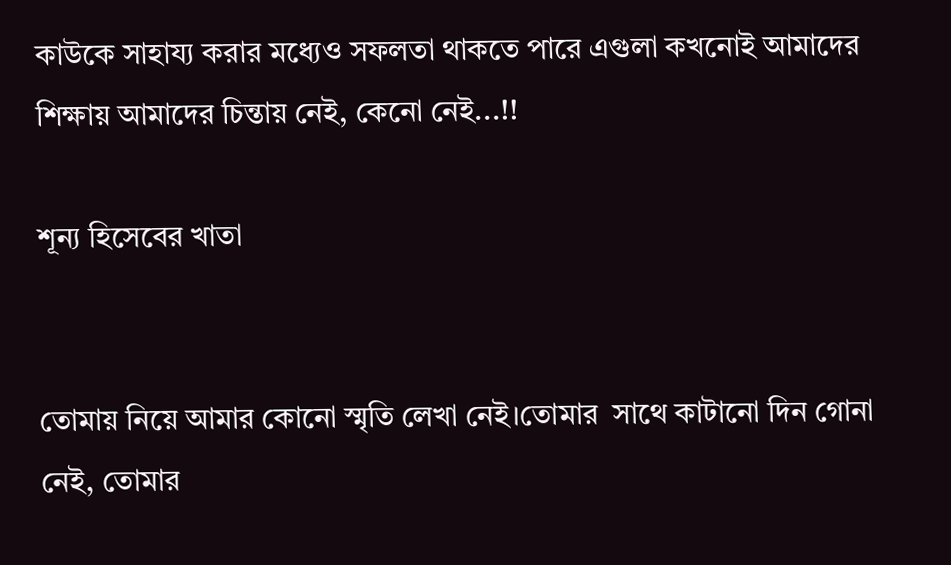কাউকে সাহায্য করার মধ্যেও সফলতা থাকতে পারে এগুলা কখনোই আমাদের শিক্ষায় আমাদের চিন্তায় নেই, কেনো নেই...!!

শূন্য হিসেবের খাতা


তোমায় নিয়ে আমার কোনো স্মৃতি লেখা নেই।তোমার  সাথে কাটানো দিন গোনা নেই, তোমার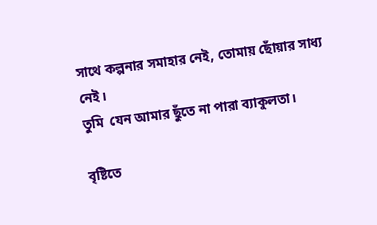সাথে কল্পনার সমাহার নেই, তোমায় ছোঁয়ার সাধ্য নেই।
তুমি  যেন আমার ছুঁতে না পারা ব্যাকুলতা।

বৃষ্টিতে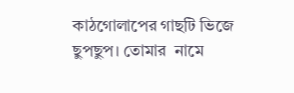কাঠগোলাপের গাছটি ভিজে ছুপছুপ। তোমার  নামে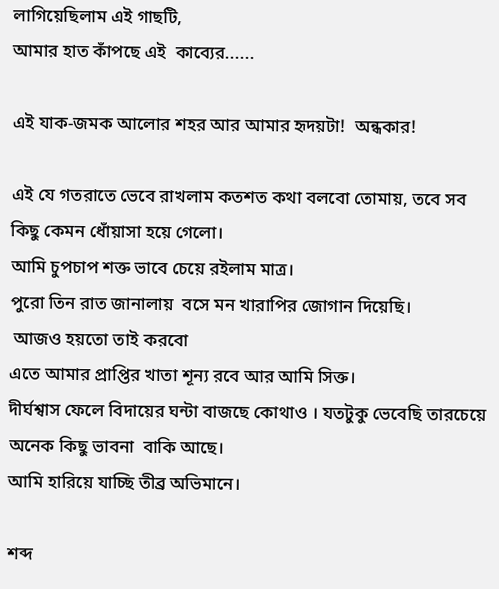লাগিয়েছিলাম এই গাছটি,
আমার হাত কাঁপছে এই  কাব্যের......

এই যাক-জমক আলোর শহর আর আমার হৃদয়টা!  অন্ধকার!

এই যে গতরাতে ভেবে রাখলাম কতশত কথা বলবো তোমায়, তবে সব কিছু কেমন ধোঁয়াসা হয়ে গেলো।
আমি চুপচাপ শক্ত ভাবে চেয়ে রইলাম মাত্র।
পুরো তিন রাত জানালায়  বসে মন খারাপির জোগান দিয়েছি।
 আজও হয়তো তাই করবো
এতে আমার প্রাপ্তির খাতা শূন্য রবে আর আমি সিক্ত।
দীর্ঘশ্বাস ফেলে বিদায়ের ঘন্টা বাজছে কোথাও । যতটুকু ভেবেছি তারচেয়ে অনেক কিছু ভাবনা  বাকি আছে।
আমি হারিয়ে যাচ্ছি তীব্র অভিমানে।

শব্দ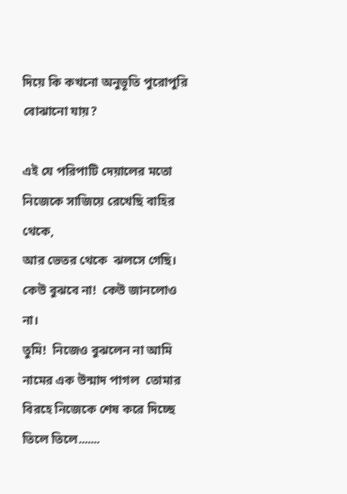দিয়ে কি কখনো অনুভূতি পুরোপুরি বোঝানো যায়?

এই যে পরিপাটি দেয়ালের মতো নিজেকে সাজিয়ে রেখেছি বাহির থেকে,
আর ভেতর থেকে  ঝলসে গেছি।
কেউ বুঝবে না!  কেউ জানলোও না।
তুমি!  নিজেও বুঝলেন না আমি  নামের এক উন্মাদ পাগল  তোমার বিরহে নিজেকে শেষ করে দিচ্ছে তিলে তিলে.......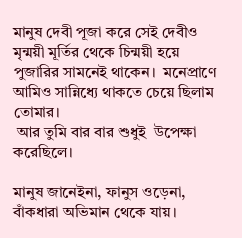মানুষ দেবী পূজা করে সেই দেবীও মৃন্ময়ী মূর্তির থেকে চিন্ময়ী হয়ে পুজারির সামনেই থাকেন।  মনেপ্রাণে আমিও সান্নিধ্যে থাকতে চেয়ে ছিলাম তোমার।
 আর তুমি বার বার শুধুই  উপেক্ষা করেছিলে।

মানুষ জানেইনা, ফানুস ওড়েনা, বাঁকধারা অভিমান থেকে যায়।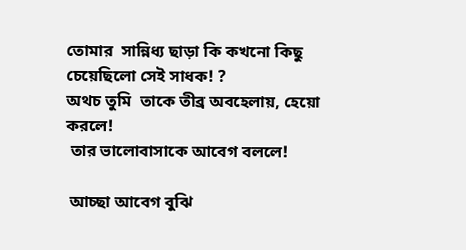তোমার  সান্নিধ্য ছাড়া কি কখনো কিছু চেয়েছিলো সেই সাধক! ?
অথচ তুমি  তাকে তীব্র অবহেলায়, হেয়ো করলে!
 তার ভালোবাসাকে আবেগ বললে!

 আচ্ছা আবেগ বুঝি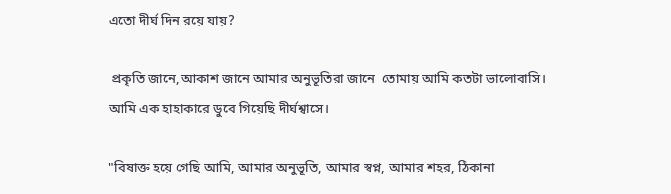এতো দীর্ঘ দিন রয়ে যায়?

 প্রকৃতি জানে,আকাশ জানে আমার অনুভূতিরা জানে  তোমায় আমি কতটা ভালোবাসি।
আমি এক হাহাকারে ডুবে গিয়েছি দীর্ঘশ্বাসে।

"বিষাক্ত হয়ে গেছি আমি, আমার অনুভূতি, আমার স্বপ্ন, আমার শহর, ঠিকানা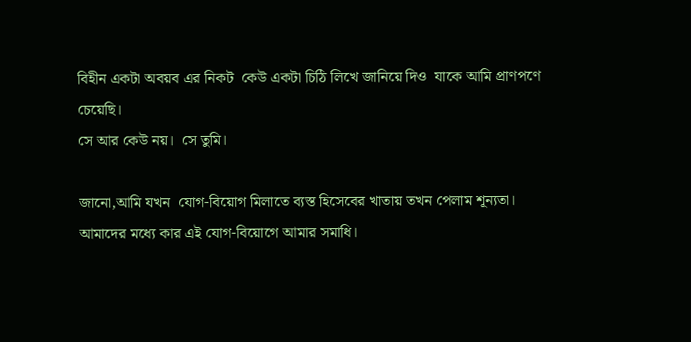বিহীন একটা অবয়ব এর নিকট  কেউ একটা চিঠি লিখে জানিয়ে দিও  যাকে আমি প্রাণপণে চেয়েছি।
সে আর কেউ নয়।  সে তুমি।

জানো,আমি যখন  যোগ-বিয়োগ মিলাতে ব্যস্ত হিসেবের খাতায় তখন পেলাম শূন্যতা।
আমাদের মধ্যে কার এই যোগ-বিয়োগে আমার সমাধি।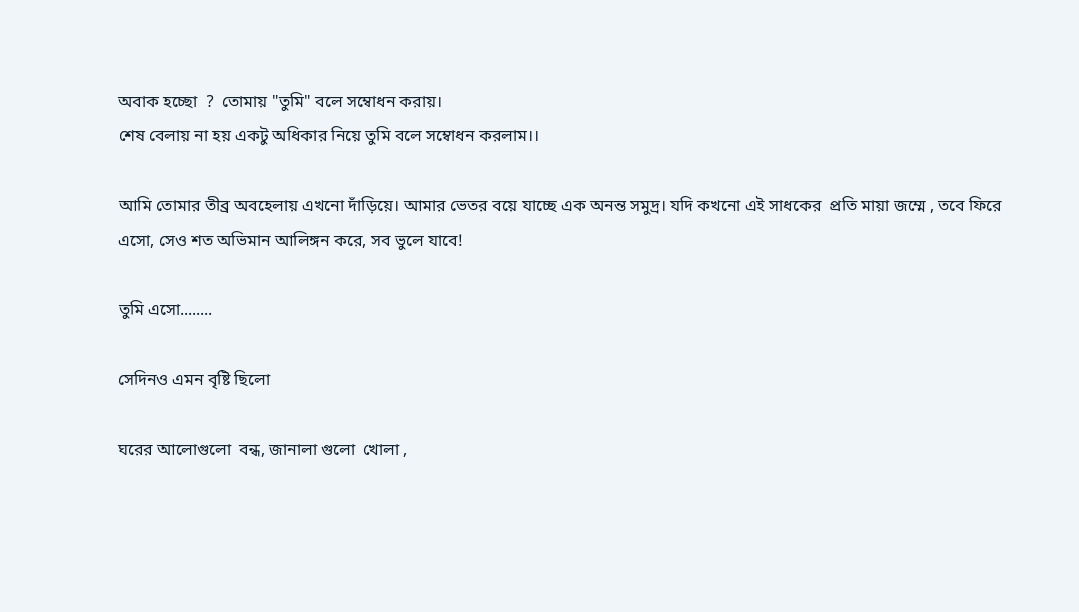অবাক হচ্ছো  ?  তোমায় "তুমি" বলে সম্বোধন করায়।
শেষ বেলায় না হয় একটু অধিকার নিয়ে তুমি বলে সম্বোধন করলাম।।

আমি তোমার তীব্র অবহেলায় এখনো দাঁড়িয়ে। আমার ভেতর বয়ে যাচ্ছে এক অনন্ত সমুদ্র। যদি কখনো এই সাধকের  প্রতি মায়া জম্মে , তবে ফিরে এসো, সেও শত অভিমান আলিঙ্গন করে, সব ভুলে যাবে!

তুমি এসো........

সেদিনও এমন বৃষ্টি ছিলো

ঘরের আলোগুলো  বন্ধ, জানালা গুলো  খোলা ,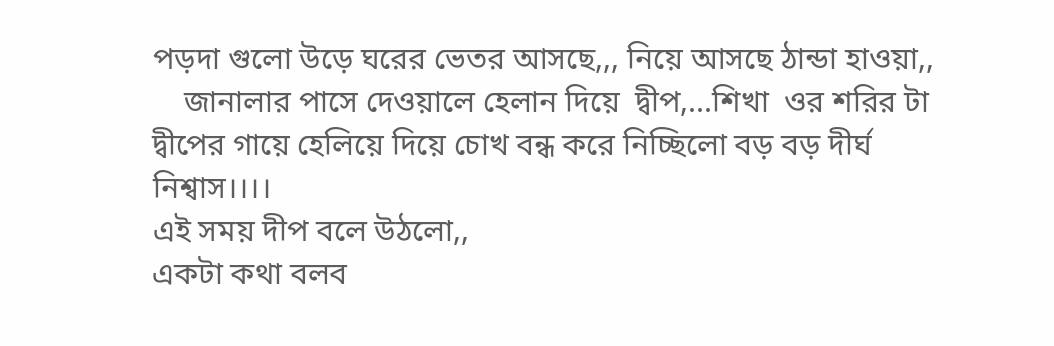পড়দা গুলো উড়ে ঘরের ভেতর আসছে,,, নিয়ে আসছে ঠান্ডা হাওয়া,,
    জানালার পাসে দেওয়ালে হেলান দিয়ে  দ্বীপ,...শিখা  ওর শরির টা দ্বীপের গায়ে হেলিয়ে দিয়ে চোখ বন্ধ করে নিচ্ছিলো বড় বড় দীর্ঘ নিশ্বাস।।।।
এই সময় দীপ বলে উঠলো,,
একটা কথা বলব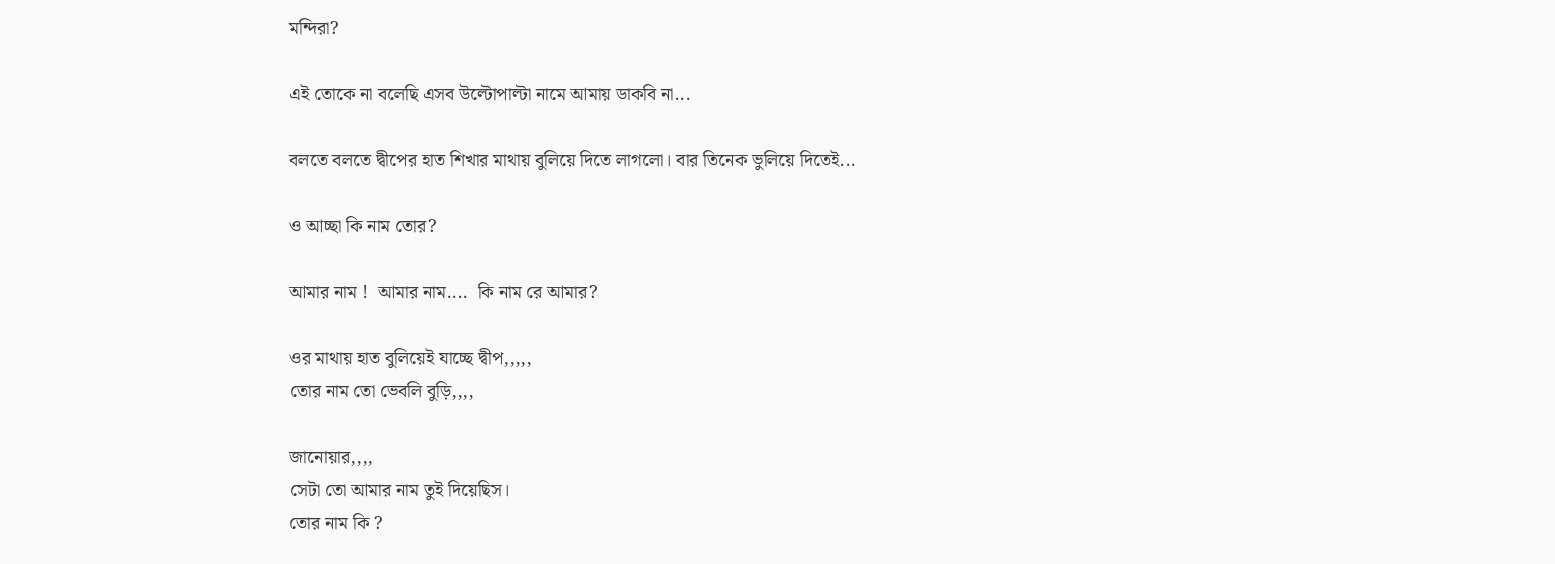মন্দিরা?

এই তোকে না বলেছি এসব উল্টোপাল্টা নামে আমায় ডাকবি না...

বলতে বলতে দ্বীপের হাত শিখার মাথায় বুলিয়ে দিতে লাগলো। বার তিনেক ভুলিয়ে দিতেই...

ও আচ্ছা কি নাম তোর?

আমার নাম !  আমার নাম....  কি নাম রে আমার?

ওর মাথায় হাত বুলিয়েই যাচ্ছে দ্বীপ,,,,,
তোর নাম তো ভেবলি বুড়ি,,,,

জানোয়ার,,,,
সেটা তো আমার নাম তুই দিয়েছিস।
তোর নাম কি ?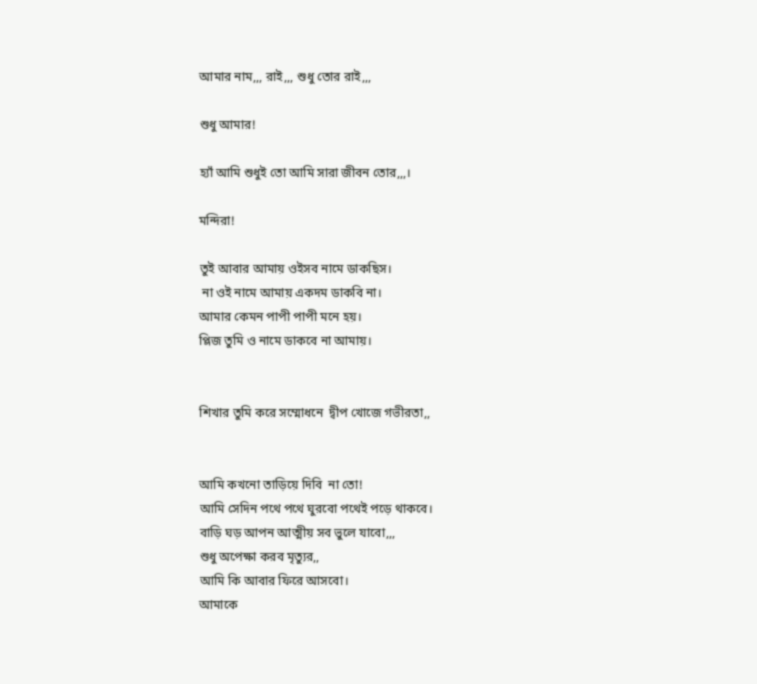আমার নাম,,, রাই,,, শুধু তোর রাই,,,

শুধু আমার!

হ্যাঁ আমি শুধুই তো আমি সারা জীবন তোর,,,।

মন্দিরা!

তুই আবার আমায় ওইসব নামে ডাকছিস।
 না ওই নামে আমায় একদম ডাকবি না।
আমার কেমন পাপী পাপী মনে হয়।
প্লিজ তুমি ও নামে ডাকবে না আমায়।


শিখার তুমি করে সম্মোধনে  দ্বীপ খোজে গভীরতা,,


আমি কখনো তাড়িয়ে দিবি  না তো!
আমি সেদিন পথে পথে ঘুরবো পথেই পড়ে থাকবে।
বাড়ি ঘড় আপন আত্মীয় সব ভুলে যাবো,,,
শুধু অপেক্ষা করব মৃত্যুর,,
আমি কি আবার ফিরে আসবো।
আমাকে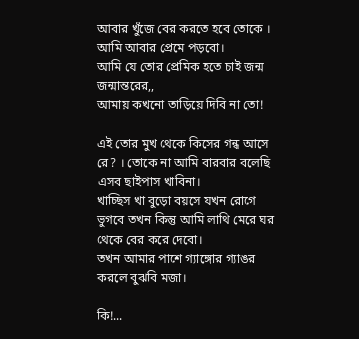আবার খুঁজে বের করতে হবে তোকে ।
আমি আবার প্রেমে পড়বো।
আমি যে তোর প্রেমিক হতে চাই জন্ম জন্মান্তরের,,
আমায় কখনো তাড়িয়ে দিবি না তো!

এই তোর মুখ থেকে কিসের গন্ধ আসে রে? । তোকে না আমি বারবার বলেছি এসব ছাইপাস খাবিনা।
খাচ্ছিস খা বুড়ো বয়সে যখন রোগে ভুগবে তখন কিন্তু আমি লাথি মেরে ঘর থেকে বের করে দেবো।
তখন আমার পাশে গ্যাঙ্গোর গ্যাঙর করলে বুঝবি মজা।

কি!...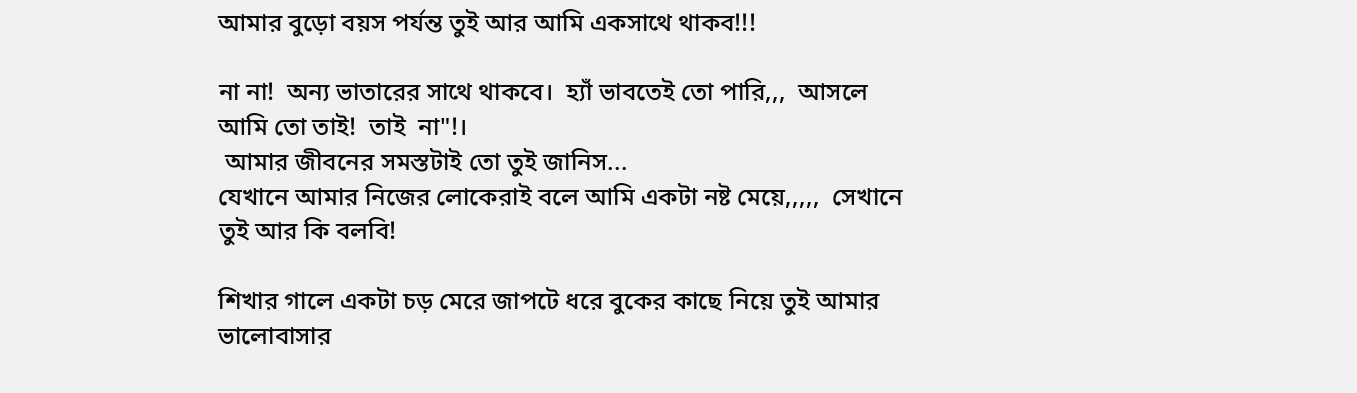আমার বুড়ো বয়স পর্যন্ত তুই আর আমি একসাথে থাকব!!!

না না!  অন্য ভাতারের সাথে থাকবে।  হ্যাঁ ভাবতেই তো পারি,,,  আসলে আমি তো তাই!  তাই  না"!।
 আমার জীবনের সমস্তটাই তো তুই জানিস...
যেখানে আমার নিজের লোকেরাই বলে আমি একটা নষ্ট মেয়ে,,,,,  সেখানে তুই আর কি বলবি!

শিখার গালে একটা চড় মেরে জাপটে ধরে বুকের কাছে নিয়ে তুই আমার ভালোবাসার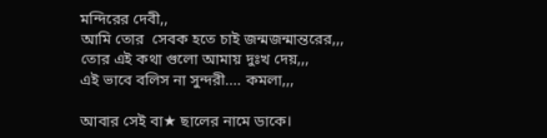মন্দিরের দেবী,,
আমি তোর  সেবক হতে চাই জন্মজন্মান্তরের,,,
তোর এই কথা গুলো আমায় দুঃখ দেয়,,,
এই ভাবে বলিস না সুন্দরী.... কমলা,,,

আবার সেই বা★ ছালের নামে ডাকে।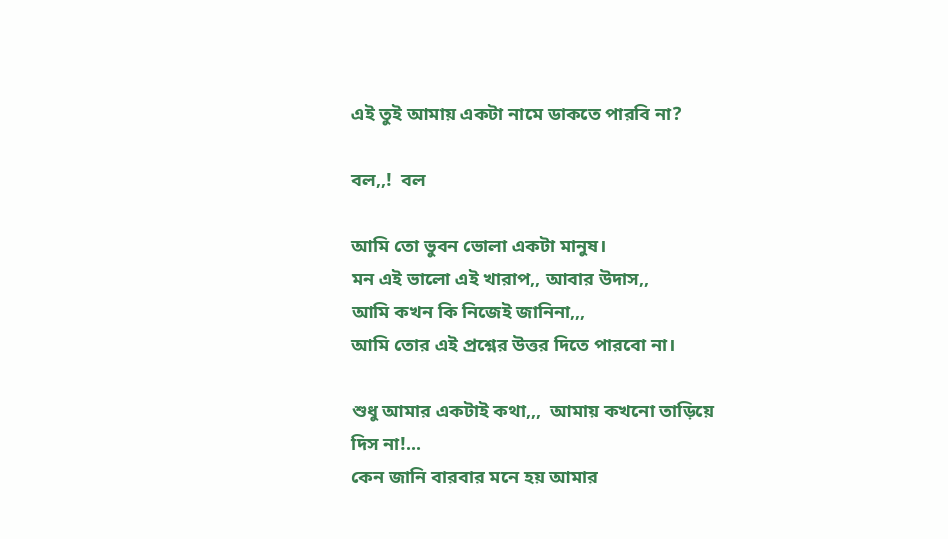এই তুই আমায় একটা নামে ডাকতে পারবি না?

বল,,!  বল

আমি তো ভুবন ভোলা একটা মানুষ।
মন এই ভালো এই খারাপ,, আবার উদাস,,
আমি কখন কি নিজেই জানিনা,,,
আমি তোর এই প্রশ্নের উত্তর দিতে পারবো না।

শুধু আমার একটাই কথা,,,  আমায় কখনো তাড়িয়ে দিস না!...
কেন জানি বারবার মনে হয় আমার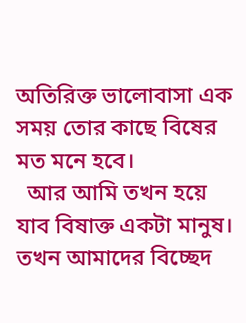অতিরিক্ত ভালোবাসা এক সময় তোর কাছে বিষের মত মনে হবে।
  আর আমি তখন হয়ে যাব বিষাক্ত একটা মানুষ।
তখন আমাদের বিচ্ছেদ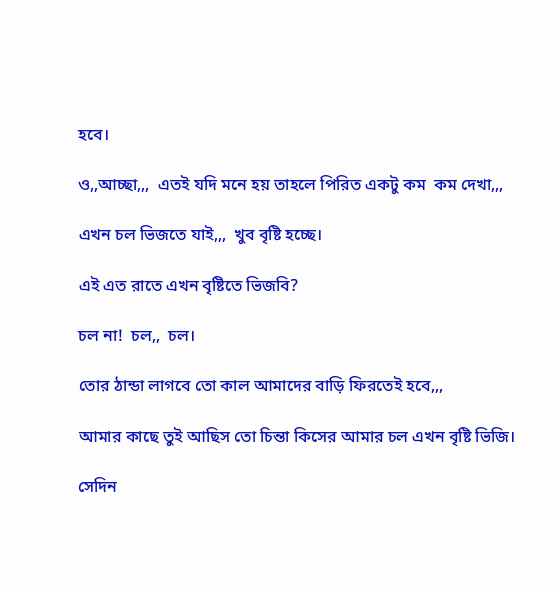হবে।

ও,,আচ্ছা,,,  এতই যদি মনে হয় তাহলে পিরিত একটু কম  কম দেখা,,,

এখন চল ভিজতে যাই,,,  খুব বৃষ্টি হচ্ছে।

এই এত রাতে এখন বৃষ্টিতে ভিজবি?

চল না!  চল,,  চল।

তোর ঠান্ডা লাগবে তো কাল আমাদের বাড়ি ফিরতেই হবে,,,

আমার কাছে তুই আছিস তো চিন্তা কিসের আমার চল এখন বৃষ্টি ভিজি।

সেদিন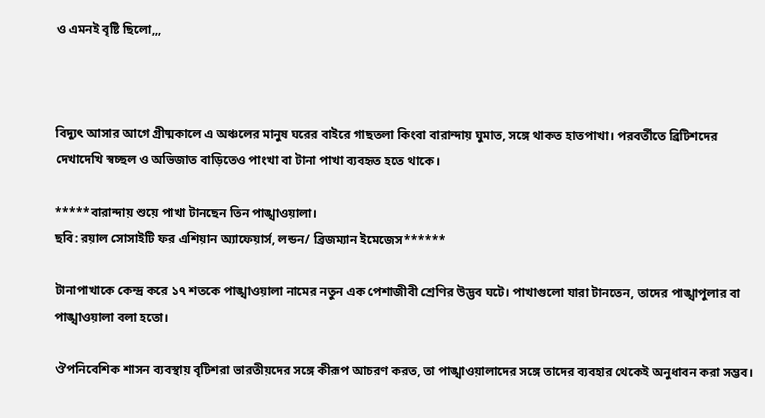ও এমনই বৃষ্টি ছিলো,,,



বিদ্যুৎ আসার আগে গ্রীষ্মকালে এ অঞ্চলের মানুষ ঘরের বাইরে গাছতলা কিংবা বারান্দায় ঘুমাত, সঙ্গে থাকত হাতপাখা। পরবর্তীতে ব্রিটিশদের দেখাদেখি স্বচ্ছল ও অভিজাত বাড়িতেও পাংখা বা টানা পাখা ব্যবহৃত হতে থাকে।

*****বারান্দায় শুয়ে পাখা টানছেন তিন পাঙ্খাওয়ালা।
ছবি: রয়াল সোসাইটি ফর এশিয়ান অ্যাফেয়ার্স, লন্ডন/ ব্রিজম্যান ইমেজেস******

টানাপাখাকে কেন্দ্র করে ১৭ শতকে পাঙ্খাওয়ালা নামের নতুন এক পেশাজীবী শ্রেণির উদ্ভব ঘটে। পাখাগুলো যারা টানতেন, তাদের পাঙ্খাপুলার বা পাঙ্খাওয়ালা বলা হতো।

ঔপনিবেশিক শাসন ব্যবস্থায় বৃটিশরা ভারতীয়দের সঙ্গে কীরূপ আচরণ করত, তা পাঙ্খাওয়ালাদের সঙ্গে তাদের ব্যবহার থেকেই অনুধাবন করা সম্ভব।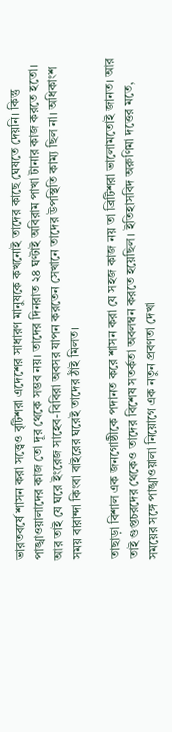ভারতবর্ষে শাসন করা সত্ত্বেও বৃটিশরা এদেশের সাধারণ মানুষকে কখনোই তাদের কাছে ঘেষতে দেয়নি। কিন্তু পাঙ্খাওয়ালাদের কাজ তো দূর থেকে সম্ভব নয়। তাদের দিনরাত ২৪ ঘণ্টাই অবিরাম পাখা টানার কাজ করতে হতো। আর তাই যে ঘরে ইংরেজ সাহেব-বিবিরা অবসর যাপন করতেন সেখানে তাদের উপস্থিতি কাম্য ছিল না। অধিকাংশ সময় বারান্দা কিংবা বাইরের ঘরেই তাদের ঠাঁই মিলত।

তাছাড়া বিশাল এক জনগোষ্ঠীকে পদানত করে শাসন করা যে সহজ কাজ নয় তা ব্রিটিশরা ভালোমতোই জানত। আর তাই গুপ্তচরদের থেকেও তাদের বিশেষ সতর্কতা অবলম্বন করতে হয়েছিল। ইতিহাসবিদ অরুণিমা দত্তের মতে, সময়ের সঙ্গে পাঙ্খাওয়ালা নিয়োগে এক নতুন প্রবণতা দেখা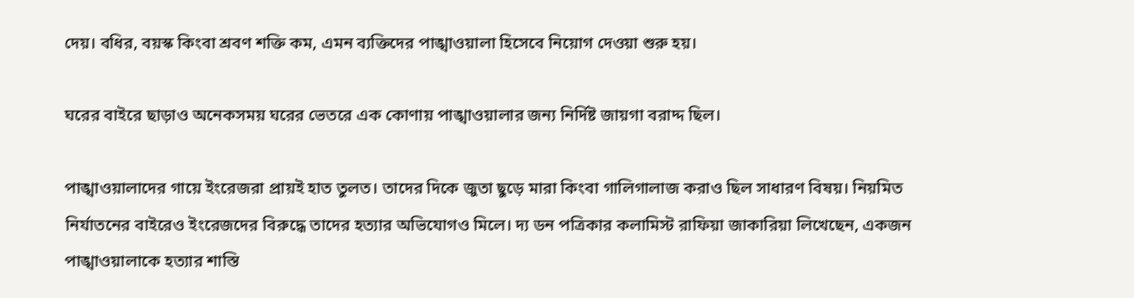দেয়। বধির, বয়স্ক কিংবা শ্রবণ শক্তি কম, এমন ব্যক্তিদের পাঙ্খাওয়ালা হিসেবে নিয়োগ দেওয়া শুরু হয়।

ঘরের বাইরে ছাড়াও অনেকসময় ঘরের ভেতরে এক কোণায় পাঙ্খাওয়ালার জন্য নির্দিষ্ট জায়গা বরাদ্দ ছিল।

পাঙ্খাওয়ালাদের গায়ে ইংরেজরা প্রায়ই হাত তুলত। তাদের দিকে জুতা ছুড়ে মারা কিংবা গালিগালাজ করাও ছিল সাধারণ বিষয়। নিয়মিত নির্যাতনের বাইরেও ইংরেজদের বিরুদ্ধে তাদের হত্যার অভিযোগও মিলে। দ্য ডন পত্রিকার কলামিস্ট রাফিয়া জাকারিয়া লিখেছেন, একজন পাঙ্খাওয়ালাকে হত্যার শাস্তি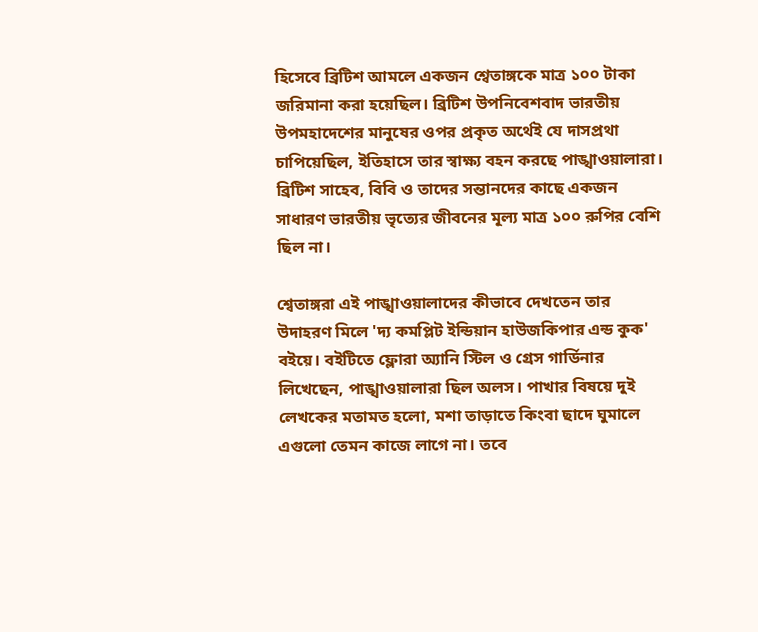হিসেবে ব্রিটিশ আমলে একজন শ্বেতাঙ্গকে মাত্র ১০০ টাকা জরিমানা করা হয়েছিল। ব্রিটিশ উপনিবেশবাদ ভারতীয় উপমহাদেশের মানুষের ওপর প্রকৃত অর্থেই যে দাসপ্রথা চাপিয়েছিল, ইতিহাসে তার স্বাক্ষ্য বহন করছে পাঙ্খাওয়ালারা। ব্রিটিশ সাহেব, বিবি ও তাদের সন্তানদের কাছে একজন সাধারণ ভারতীয় ভৃত্যের জীবনের মূল্য মাত্র ১০০ রুপির বেশি ছিল না।

শ্বেতাঙ্গরা এই পাঙ্খাওয়ালাদের কীভাবে দেখতেন তার উদাহরণ মিলে 'দ্য কমপ্লিট ইন্ডিয়ান হাউজকিপার এন্ড কুক' বইয়ে। বইটিতে ফ্লোরা অ্যানি স্টিল ও গ্রেস গার্ডিনার লিখেছেন, পাঙ্খাওয়ালারা ছিল অলস। পাখার বিষয়ে দুই লেখকের মতামত হলো, মশা তাড়াতে কিংবা ছাদে ঘুমালে এগুলো তেমন কাজে লাগে না। তবে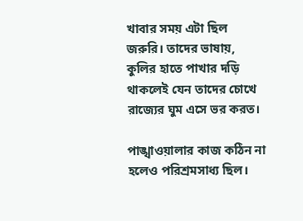খাবার সময় এটা ছিল জরুরি। তাদের ভাষায়, কুলির হাতে পাখার দড়ি থাকলেই যেন তাদের চোখে রাজ্যের ঘুম এসে ভর করত।

পাঙ্খাওয়ালার কাজ কঠিন না হলেও পরিশ্রমসাধ্য ছিল।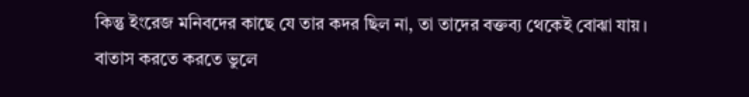কিন্তু ইংরেজ মনিবদের কাছে যে তার কদর ছিল না, তা তাদের বক্তব্য থেকেই বোঝা যায়। বাতাস করতে করতে ভুলে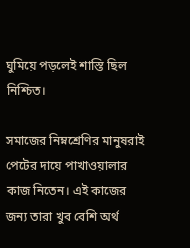ঘুমিয়ে পড়লেই শাস্তি ছিল নিশ্চিত।

সমাজের নিম্নশ্রেণির মানুষরাই পেটের দায়ে পাখাওয়ালার কাজ নিতেন। এই কাজের জন্য তারা খুব বেশি অর্থ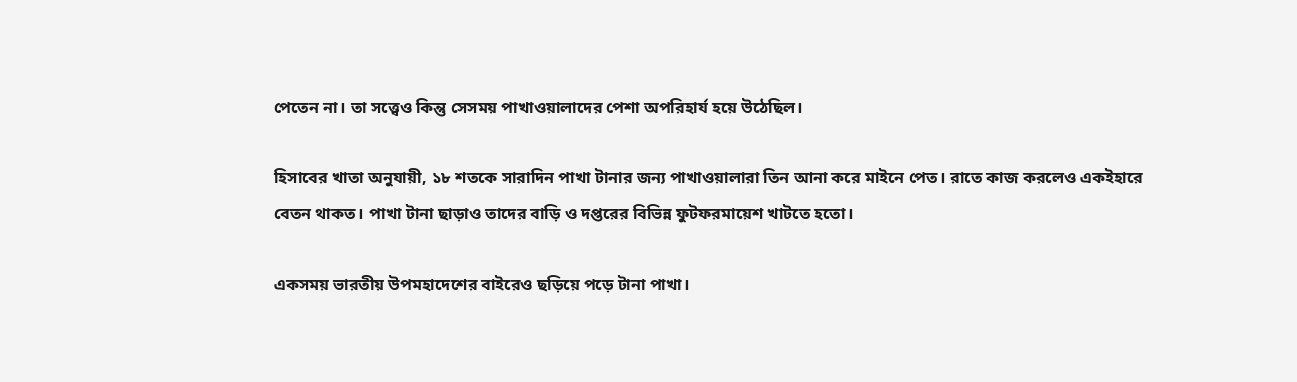পেতেন না। তা সত্ত্বেও কিন্তু সেসময় পাখাওয়ালাদের পেশা অপরিহার্য হয়ে উঠেছিল।

হিসাবের খাতা অনুযায়ী, ১৮ শতকে সারাদিন পাখা টানার জন্য পাখাওয়ালারা তিন আনা করে মাইনে পেত। রাতে কাজ করলেও একইহারে বেতন থাকত। পাখা টানা ছাড়াও তাদের বাড়ি ও দপ্তরের বিভিন্ন ফুটফরমায়েশ খাটতে হতো।

একসময় ভারতীয় উপমহাদেশের বাইরেও ছড়িয়ে পড়ে টানা পাখা।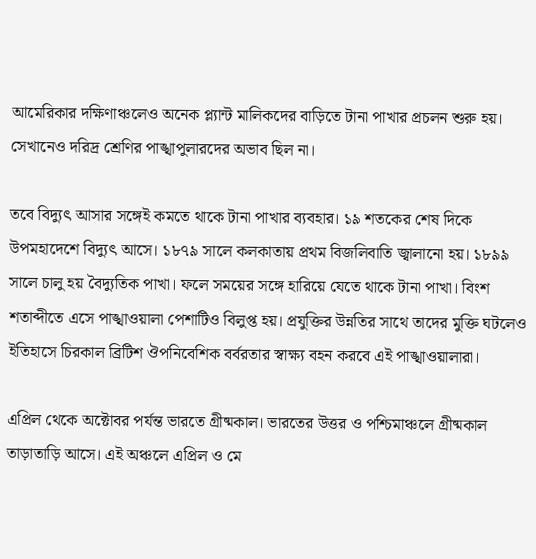আমেরিকার দক্ষিণাঞ্চলেও অনেক প্ল্যান্ট মালিকদের বাড়িতে টানা পাখার প্রচলন শুরু হয়। সেখানেও দরিদ্র শ্রেণির পাঙ্খাপুলারদের অভাব ছিল না।

তবে বিদ্যুৎ আসার সঙ্গেই কমতে থাকে টানা পাখার ব্যবহার। ১৯ শতকের শেষ দিকে উপমহাদেশে বিদ্যুৎ আসে। ১৮৭৯ সালে কলকাতায় প্রথম বিজলিবাতি জ্বালানো হয়। ১৮৯৯ সালে চালু হয় বৈদ্যুতিক পাখা। ফলে সময়ের সঙ্গে হারিয়ে যেতে থাকে টানা পাখা। বিংশ শতাব্দীতে এসে পাঙ্খাওয়ালা পেশাটিও বিলুপ্ত হয়। প্রযুক্তির উন্নতির সাথে তাদের মুক্তি ঘটলেও ইতিহাসে চিরকাল ব্রিটিশ ঔপনিবেশিক বর্বরতার স্বাক্ষ্য বহন করবে এই পাঙ্খাওয়ালারা।

এপ্রিল থেকে অক্টোবর পর্যন্ত ভারতে গ্রীষ্মকাল। ভারতের উত্তর ও পশ্চিমাঞ্চলে গ্রীষ্মকাল তাড়াতাড়ি আসে। এই অঞ্চলে এপ্রিল ও মে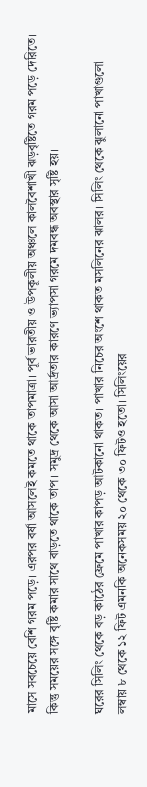মাসে সবচেয়ে বেশি গরম পড়ে। এরপর বর্ষা আসলেই কমতে থাকে তাপমাত্রা। পূর্ব ভারতীয় ও উপকূলীয় অঞ্চলে কালবৈশাখী ঝড়বৃষ্টিতে গরম পড়ে দেরিতে। কিন্তু সময়ের সঙ্গে বৃষ্টি কমার সাথে বাড়তে থাকে তাপ। সমুদ্র থেকে আসা আর্দ্রতার কারণে ভ্যাপসা গরমে দমবন্ধ অবস্থার সৃষ্টি হয়।

ঘরের সিলিং থেকে বড় কাঠের ফ্রেমে পাখার কাপড় আটকানো থাকত। পাখার নিচের অংশে থাকত মসলিনের ঝালর। সিলিং থেকে ঝুলানো পাখাগুলো লম্বায় ৮ থেকে ১২ ফিট এমনকি অনেকসময় ২০ থেকে ৩০ ফিটও হতো। সিলিংয়ের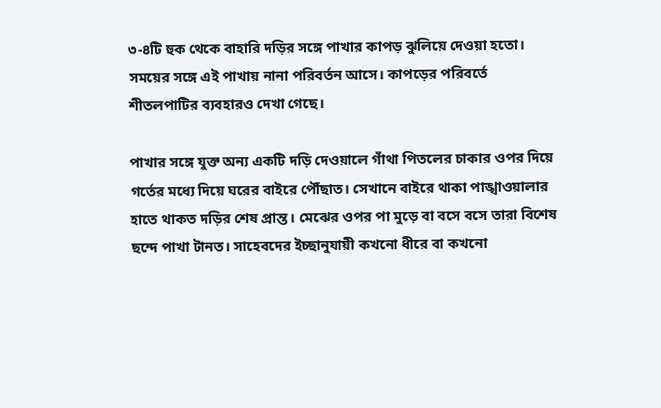৩-৪টি হুক থেকে বাহারি দড়ির সঙ্গে পাখার কাপড় ঝুলিয়ে দেওয়া হতো। সময়ের সঙ্গে এই পাখায় নানা পরিবর্তন আসে। কাপড়ের পরিবর্তে শীতলপাটির ব্যবহারও দেখা গেছে।

পাখার সঙ্গে যুক্ত অন্য একটি দড়ি দেওয়ালে গাঁথা পিতলের চাকার ওপর দিয়ে গর্তের মধ্যে দিয়ে ঘরের বাইরে পৌঁছাত। সেখানে বাইরে থাকা পাঙ্খাওয়ালার হাতে থাকত দড়ির শেষ প্রান্ত। মেঝের ওপর পা মুড়ে বা বসে বসে তারা বিশেষ ছন্দে পাখা টানত। সাহেবদের ইচ্ছানুযায়ী কখনো ধীরে বা কখনো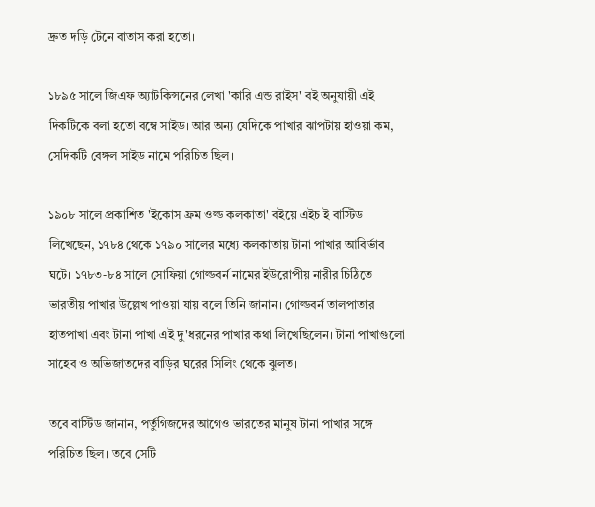দ্রুত দড়ি টেনে বাতাস করা হতো।

১৮৯৫ সালে জিএফ অ্যাটকিন্সনের লেখা 'কারি এন্ড রাইস' বই অনুযায়ী এই দিকটিকে বলা হতো বম্বে সাইড। আর অন্য যেদিকে পাখার ঝাপটায় হাওয়া কম, সেদিকটি বেঙ্গল সাইড নামে পরিচিত ছিল।

১৯০৮ সালে প্রকাশিত 'ইকোস ফ্রম ওল্ড কলকাতা' বইয়ে এইচ ই বাস্টিড লিখেছেন, ১৭৮৪ থেকে ১৭৯০ সালের মধ্যে কলকাতায় টানা পাখার আবির্ভাব ঘটে। ১৭৮৩-৮৪ সালে সোফিয়া গোল্ডবর্ন নামের ইউরোপীয় নারীর চিঠিতে ভারতীয় পাখার উল্লেখ পাওয়া যায় বলে তিনি জানান। গোল্ডবর্ন তালপাতার হাতপাখা এবং টানা পাখা এই দু'ধরনের পাখার কথা লিখেছিলেন। টানা পাখাগুলো সাহেব ও অভিজাতদের বাড়ির ঘরের সিলিং থেকে ঝুলত।

তবে বাস্টিড জানান, পর্তুগিজদের আগেও ভারতের মানুষ টানা পাখার সঙ্গে পরিচিত ছিল। তবে সেটি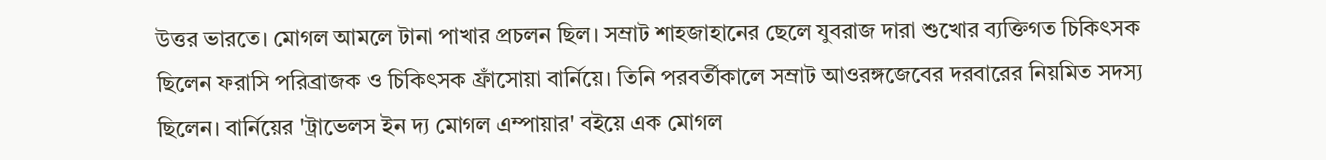উত্তর ভারতে। মোগল আমলে টানা পাখার প্রচলন ছিল। সম্রাট শাহজাহানের ছেলে যুবরাজ দারা শুখোর ব্যক্তিগত চিকিৎসক ছিলেন ফরাসি পরিব্রাজক ও চিকিৎসক ফ্রাঁসোয়া বার্নিয়ে। তিনি পরবর্তীকালে সম্রাট আওরঙ্গজেবের দরবারের নিয়মিত সদস্য ছিলেন। বার্নিয়ের 'ট্রাভেলস ইন দ্য মোগল এম্পায়ার' বইয়ে এক মোগল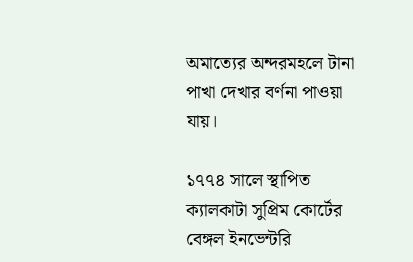অমাত্যের অন্দরমহলে টানা পাখা দেখার বর্ণনা পাওয়া যায়।

১৭৭৪ সালে স্থাপিত ক্যালকাটা সুপ্রিম কোর্টের বেঙ্গল ইনভেন্টরি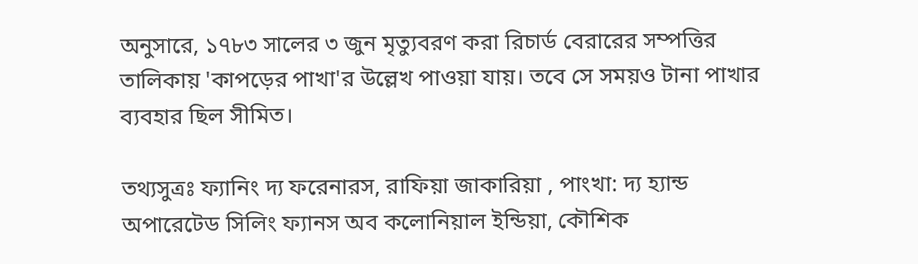অনুসারে, ১৭৮৩ সালের ৩ জুন মৃত্যুবরণ করা রিচার্ড বেরারের সম্পত্তির তালিকায় 'কাপড়ের পাখা'র উল্লেখ পাওয়া যায়। তবে সে সময়ও টানা পাখার ব্যবহার ছিল সীমিত।

তথ্যসুত্রঃ ফ্যানিং দ্য ফরেনারস, রাফিয়া জাকারিয়া , পাংখা: দ্য হ্যান্ড অপারেটেড সিলিং ফ্যানস অব কলোনিয়াল ইন্ডিয়া, কৌশিক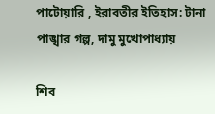পাটোয়ারি , ইরাবতীর ইতিহাস: টানা পাঙ্খার গল্প, দামু মুখোপাধ্যায়

শিব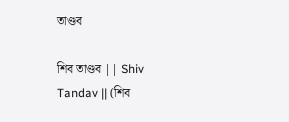তাণ্ডব

শিব তাণ্ডব || Shiv Tandav || (শিব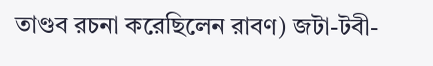তাণ্ডব রচনা করেছিলেন রাবণ) জটা-টবী-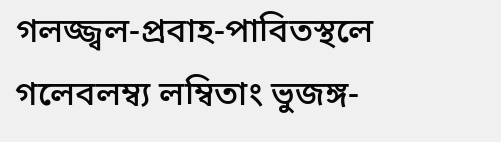গলজ্জ্বল-প্রবাহ-পাবিতস্থলে গলেবলম্ব্য লম্বিতাং ভুজঙ্গ-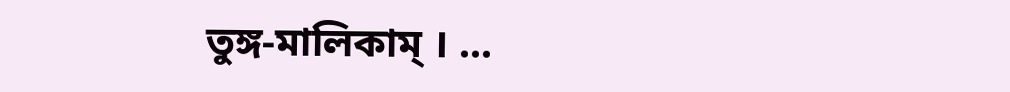তুঙ্গ-মালিকাম্ । ...